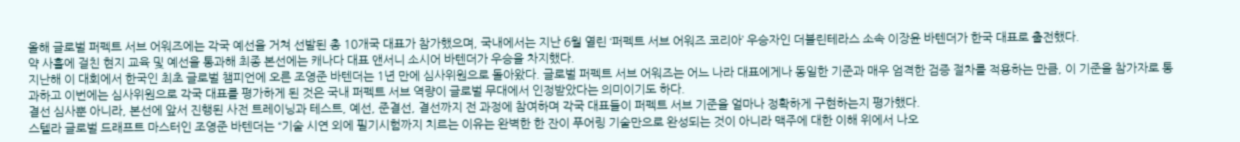올해 글로벌 퍼펙트 서브 어워즈에는 각국 예선을 거쳐 선발된 총 10개국 대표가 참가했으며, 국내에서는 지난 6월 열린 ‘퍼펙트 서브 어워즈 코리아’ 우승자인 더블린테라스 소속 이장윤 바텐더가 한국 대표로 출전했다.
약 사흘에 걸친 현지 교육 및 예선을 통과해 최종 본선에는 캐나다 대표 앤서니 소시어 바텐더가 우승을 차지했다.
지난해 이 대회에서 한국인 최초 글로벌 챔피언에 오른 조영준 바텐더는 1년 만에 심사위원으로 돌아왔다. 글로벌 퍼펙트 서브 어워즈는 어느 나라 대표에게나 동일한 기준과 매우 엄격한 검증 절차를 적용하는 만큼, 이 기준을 참가자로 통과하고 이번에는 심사위원으로 각국 대표를 평가하게 된 것은 국내 퍼펙트 서브 역량이 글로벌 무대에서 인정받았다는 의미이기도 하다.
결선 심사뿐 아니라, 본선에 앞서 진행된 사전 트레이닝과 테스트, 예선, 준결선, 결선까지 전 과정에 참여하며 각국 대표들이 퍼펙트 서브 기준을 얼마나 정확하게 구현하는지 평가했다.
스텔라 글로벌 드래프트 마스터인 조영준 바텐더는 “기술 시연 외에 필기시험까지 치르는 이유는 완벽한 한 잔이 푸어링 기술만으로 완성되는 것이 아니라 맥주에 대한 이해 위에서 나오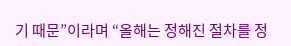기 때문”이라며 “올해는 정해진 절차를 정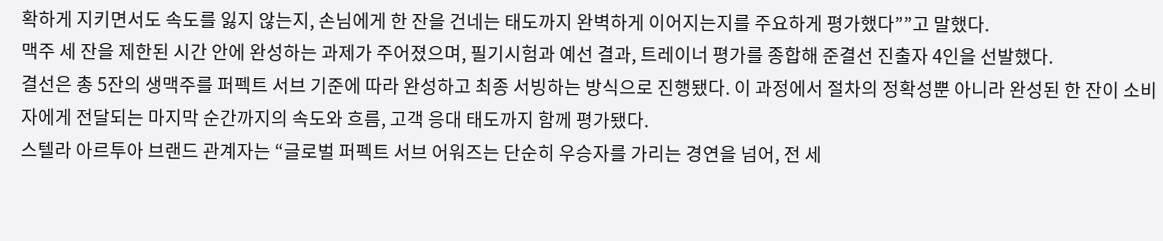확하게 지키면서도 속도를 잃지 않는지, 손님에게 한 잔을 건네는 태도까지 완벽하게 이어지는지를 주요하게 평가했다””고 말했다.
맥주 세 잔을 제한된 시간 안에 완성하는 과제가 주어졌으며, 필기시험과 예선 결과, 트레이너 평가를 종합해 준결선 진출자 4인을 선발했다.
결선은 총 5잔의 생맥주를 퍼펙트 서브 기준에 따라 완성하고 최종 서빙하는 방식으로 진행됐다. 이 과정에서 절차의 정확성뿐 아니라 완성된 한 잔이 소비자에게 전달되는 마지막 순간까지의 속도와 흐름, 고객 응대 태도까지 함께 평가됐다.
스텔라 아르투아 브랜드 관계자는 “글로벌 퍼펙트 서브 어워즈는 단순히 우승자를 가리는 경연을 넘어, 전 세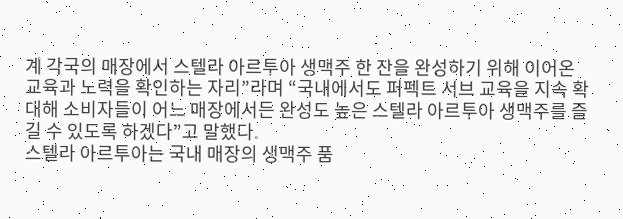계 각국의 매장에서 스텔라 아르투아 생맥주 한 잔을 완성하기 위해 이어온 교육과 노력을 확인하는 자리”라며 “국내에서도 퍼펙트 서브 교육을 지속 확대해 소비자들이 어느 매장에서든 완성도 높은 스텔라 아르투아 생맥주를 즐길 수 있도록 하겠다”고 말했다.
스텔라 아르투아는 국내 매장의 생맥주 품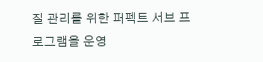질 관리를 위한 퍼펙트 서브 프로그램을 운영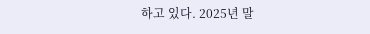하고 있다. 2025년 말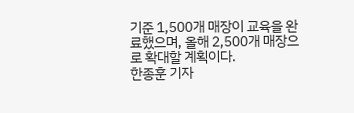기준 1,500개 매장이 교육을 완료했으며, 올해 2,500개 매장으로 확대할 계획이다.
한종훈 기자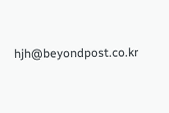hjh@beyondpost.co.kr